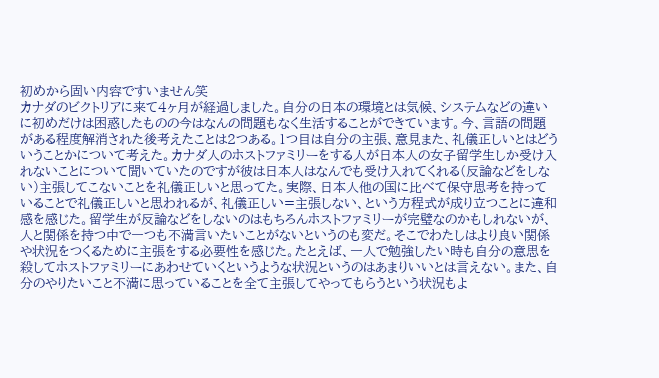初めから固い内容ですいません笑
カナダのビクトリアに来て4ヶ月が経過しました。自分の日本の環境とは気候、システムなどの違いに初めだけは困惑したものの今はなんの問題もなく生活することができています。今、言語の問題がある程度解消された後考えたことは2つある。1つ目は自分の主張、意見また、礼儀正しいとはどういうことかについて考えた。カナダ人のホストファミリーをする人が日本人の女子留学生しか受け入れないことについて聞いていたのですが彼は日本人はなんでも受け入れてくれる(反論などをしない)主張してこないことを礼儀正しいと思ってた。実際、日本人他の国に比べて保守思考を持っていることで礼儀正しいと思われるが、礼儀正しい=主張しない、という方程式が成り立つことに違和感を感じた。留学生が反論などをしないのはもちろんホストファミリーが完璧なのかもしれないが、人と関係を持つ中で一つも不満言いたいことがないというのも変だ。そこでわたしはより良い関係や状況をつくるために主張をする必要性を感じた。たとえば、一人で勉強したい時も自分の意思を殺してホストファミリーにあわせていくというような状況というのはあまりいいとは言えない。また、自分のやりたいこと不満に思っていることを全て主張してやってもらうという状況もよ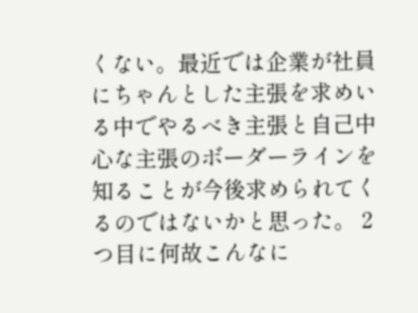くない。最近では企業が社員にちゃんとした主張を求めいる中でやるべき主張と自己中心な主張のボーダーラインを知ることが今後求められてくるのではないかと思った。 2つ目に何故こんなに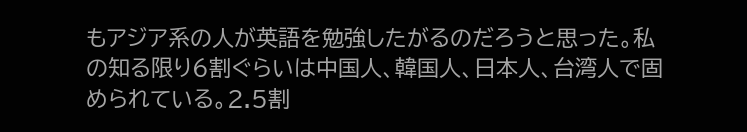もアジア系の人が英語を勉強したがるのだろうと思った。私の知る限り6割ぐらいは中国人、韓国人、日本人、台湾人で固められている。2.5割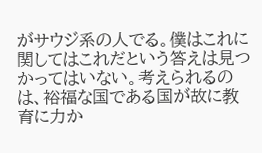がサウジ系の人でる。僕はこれに関してはこれだという答えは見つかってはいない。考えられるのは、裕福な国である国が故に教育に力か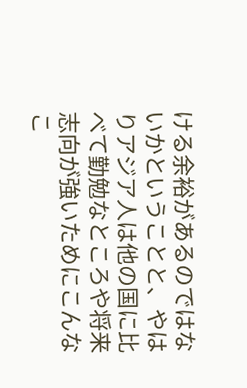ける余裕があるのではないかということと、やはりアジア人は他の国に比べて勤勉なところや将来志向が強いためにこんなこ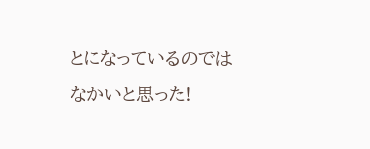とになっているのではなかいと思った!